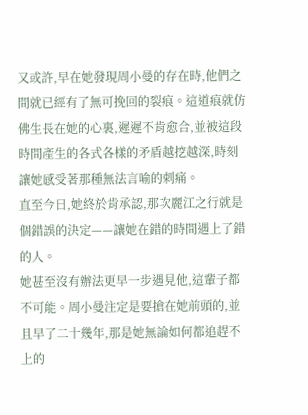又或許,早在她發現周小曼的存在時,他們之間就已經有了無可挽回的裂痕。這道痕就仿佛生長在她的心裏,遲遲不肯愈合,並被這段時間產生的各式各樣的矛盾越挖越深,時刻讓她感受著那種無法言喻的刺痛。
直至今日,她終於肯承認,那次麗江之行就是個錯誤的決定——讓她在錯的時間遇上了錯的人。
她甚至沒有辦法更早一步遇見他,這輩子都不可能。周小曼注定是要搶在她前頭的,並且早了二十幾年,那是她無論如何都追趕不上的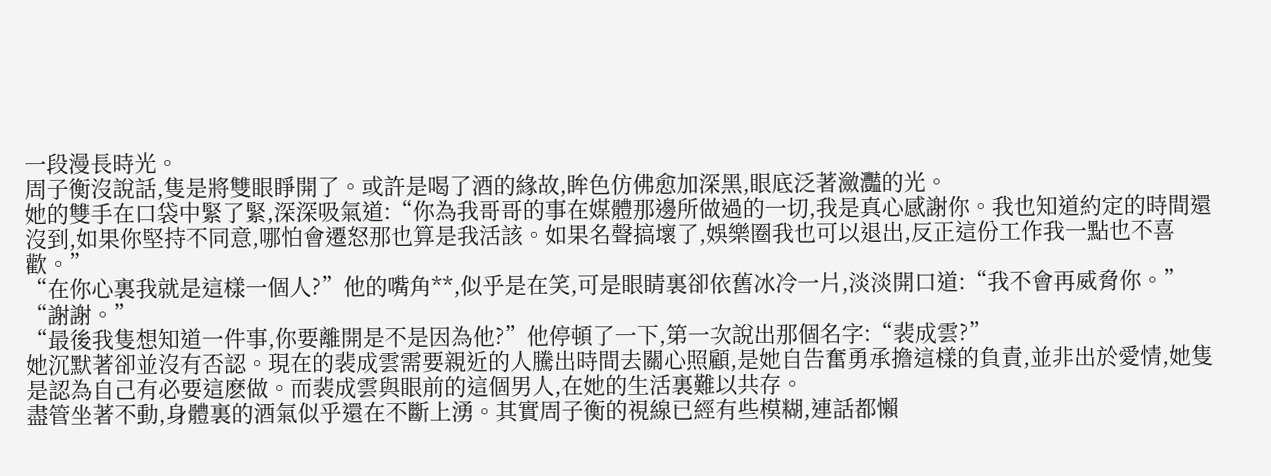一段漫長時光。
周子衡沒說話,隻是將雙眼睜開了。或許是喝了酒的緣故,眸色仿佛愈加深黑,眼底泛著瀲灩的光。
她的雙手在口袋中緊了緊,深深吸氣道:“你為我哥哥的事在媒體那邊所做過的一切,我是真心感謝你。我也知道約定的時間還沒到,如果你堅持不同意,哪怕會遷怒那也算是我活該。如果名聲搞壞了,娛樂圈我也可以退出,反正這份工作我一點也不喜歡。”
“在你心裏我就是這樣一個人?”他的嘴角**,似乎是在笑,可是眼睛裏卻依舊冰冷一片,淡淡開口道:“我不會再威脅你。”
“謝謝。”
“最後我隻想知道一件事,你要離開是不是因為他?”他停頓了一下,第一次說出那個名字:“裴成雲?”
她沉默著卻並沒有否認。現在的裴成雲需要親近的人騰出時間去關心照顧,是她自告奮勇承擔這樣的負責,並非出於愛情,她隻是認為自己有必要這麽做。而裴成雲與眼前的這個男人,在她的生活裏難以共存。
盡管坐著不動,身體裏的酒氣似乎還在不斷上湧。其實周子衡的視線已經有些模糊,連話都懶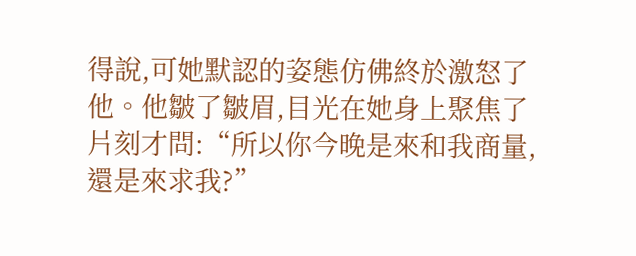得說,可她默認的姿態仿佛終於激怒了他。他皺了皺眉,目光在她身上聚焦了片刻才問:“所以你今晚是來和我商量,還是來求我?”